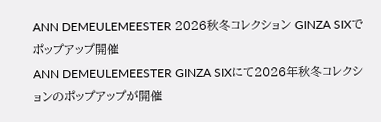ANN DEMEULEMEESTER 2026秋冬コレクション GINZA SIXでポップアップ開催
ANN DEMEULEMEESTER GINZA SIXにて2026年秋冬コレクションのポップアップが開催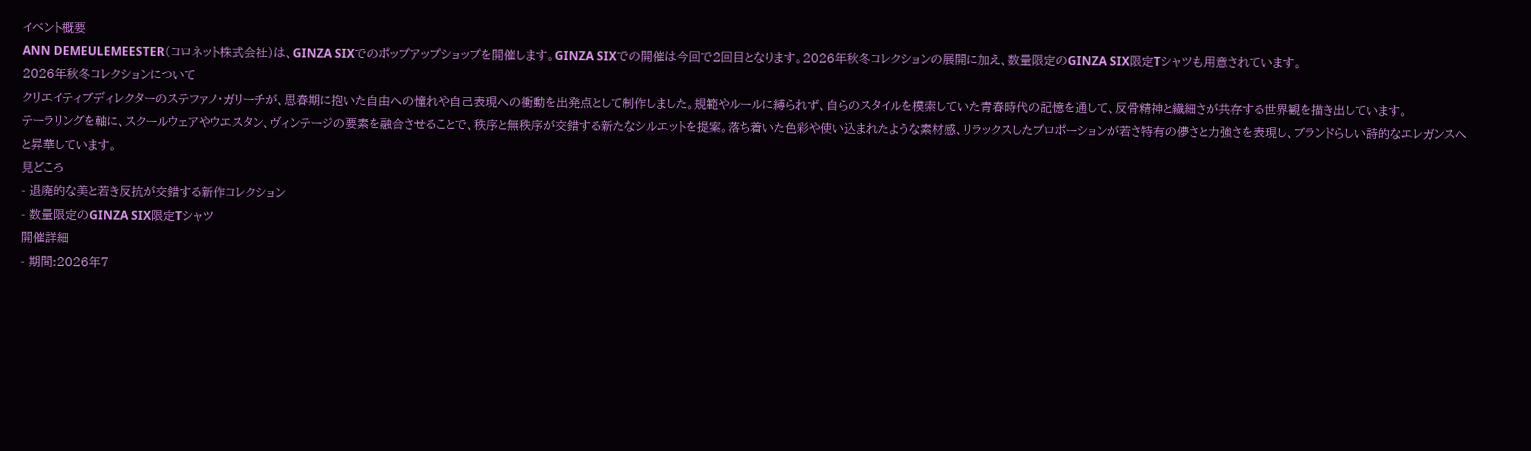イベント概要
ANN DEMEULEMEESTER(コロネット株式会社)は、GINZA SIXでのポップアップショップを開催します。GINZA SIXでの開催は今回で2回目となります。2026年秋冬コレクションの展開に加え、数量限定のGINZA SIX限定Tシャツも用意されています。
2026年秋冬コレクションについて
クリエイティブディレクターのステファノ・ガリーチが、思春期に抱いた自由への憧れや自己表現への衝動を出発点として制作しました。規範やルールに縛られず、自らのスタイルを模索していた青春時代の記憶を通して、反骨精神と繊細さが共存する世界観を描き出しています。
テーラリングを軸に、スクールウェアやウエスタン、ヴィンテージの要素を融合させることで、秩序と無秩序が交錯する新たなシルエットを提案。落ち着いた色彩や使い込まれたような素材感、リラックスしたプロポーションが若さ特有の儚さと力強さを表現し、ブランドらしい詩的なエレガンスへと昇華しています。
見どころ
- 退廃的な美と若き反抗が交錯する新作コレクション
- 数量限定のGINZA SIX限定Tシャツ
開催詳細
- 期間:2026年7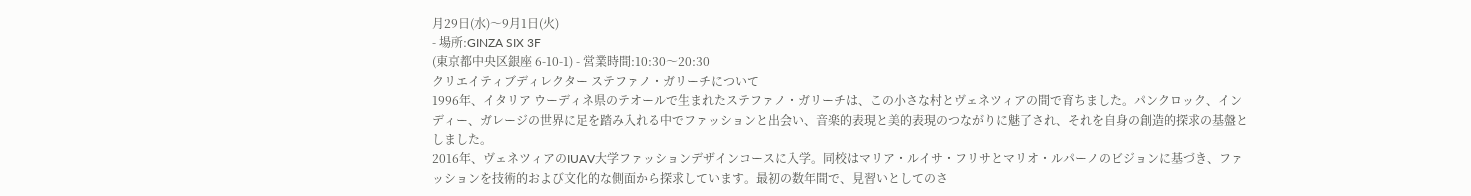月29日(水)〜9月1日(火)
- 場所:GINZA SIX 3F
(東京都中央区銀座 6-10-1) - 営業時間:10:30〜20:30
クリエイティブディレクター ステファノ・ガリーチについて
1996年、イタリア ウーディネ県のテオールで生まれたステファノ・ガリーチは、この小さな村とヴェネツィアの間で育ちました。パンクロック、インディー、ガレージの世界に足を踏み入れる中でファッションと出会い、音楽的表現と美的表現のつながりに魅了され、それを自身の創造的探求の基盤としました。
2016年、ヴェネツィアのIUAV大学ファッションデザインコースに入学。同校はマリア・ルイサ・フリサとマリオ・ルパーノのビジョンに基づき、ファッションを技術的および文化的な側面から探求しています。最初の数年間で、見習いとしてのさ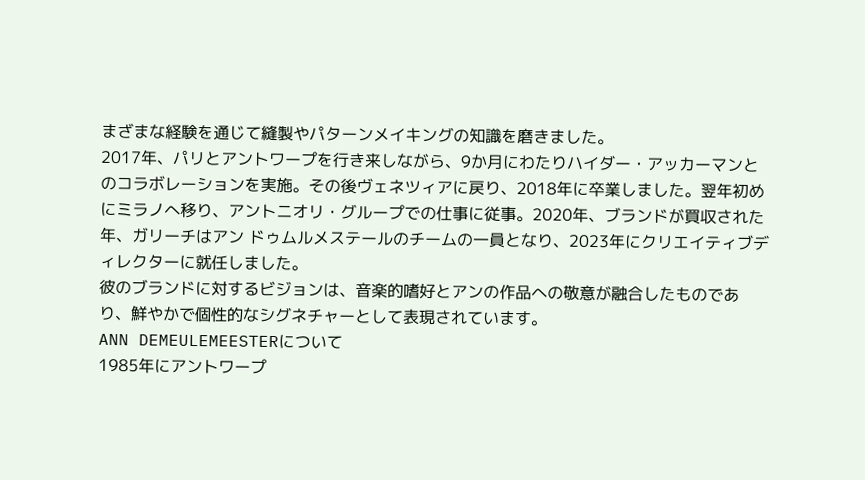まざまな経験を通じて縫製やパターンメイキングの知識を磨きました。
2017年、パリとアントワープを行き来しながら、9か月にわたりハイダー・アッカーマンとのコラボレーションを実施。その後ヴェネツィアに戻り、2018年に卒業しました。翌年初めにミラノへ移り、アントニオリ・グループでの仕事に従事。2020年、ブランドが買収された年、ガリーチはアン ドゥムルメステールのチームの一員となり、2023年にクリエイティブディレクターに就任しました。
彼のブランドに対するビジョンは、音楽的嗜好とアンの作品への敬意が融合したものであり、鮮やかで個性的なシグネチャーとして表現されています。
ANN DEMEULEMEESTERについて
1985年にアントワープ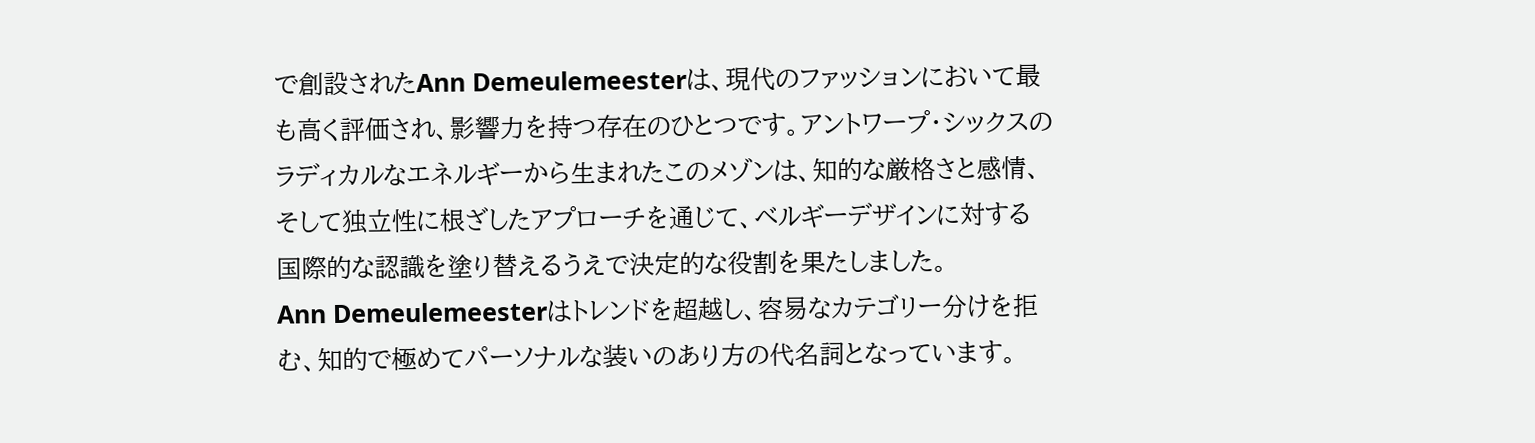で創設されたAnn Demeulemeesterは、現代のファッションにおいて最も高く評価され、影響力を持つ存在のひとつです。アントワープ・シックスのラディカルなエネルギーから生まれたこのメゾンは、知的な厳格さと感情、そして独立性に根ざしたアプローチを通じて、ベルギーデザインに対する国際的な認識を塗り替えるうえで決定的な役割を果たしました。
Ann Demeulemeesterはトレンドを超越し、容易なカテゴリー分けを拒む、知的で極めてパーソナルな装いのあり方の代名詞となっています。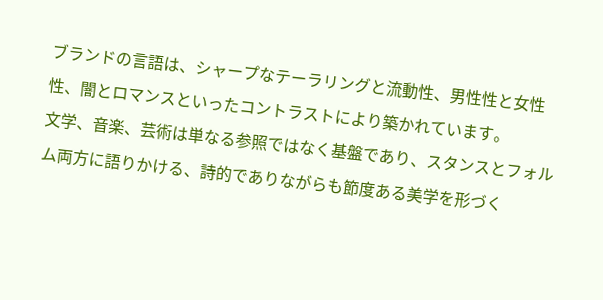ブランドの言語は、シャープなテーラリングと流動性、男性性と女性性、闇とロマンスといったコントラストにより築かれています。
文学、音楽、芸術は単なる参照ではなく基盤であり、スタンスとフォルム両方に語りかける、詩的でありながらも節度ある美学を形づく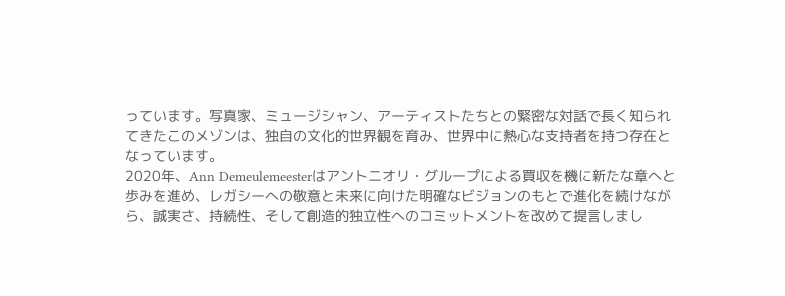っています。写真家、ミュージシャン、アーティストたちとの緊密な対話で長く知られてきたこのメゾンは、独自の文化的世界観を育み、世界中に熱心な支持者を持つ存在となっています。
2020年、Ann Demeulemeesterはアントニオリ・グループによる買収を機に新たな章へと歩みを進め、レガシーへの敬意と未来に向けた明確なビジョンのもとで進化を続けながら、誠実さ、持続性、そして創造的独立性へのコミットメントを改めて提言しまし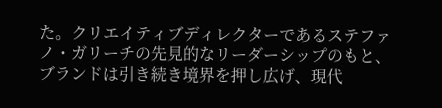た。クリエイティブディレクターであるステファノ・ガリーチの先見的なリーダーシップのもと、ブランドは引き続き境界を押し広げ、現代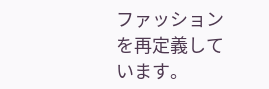ファッションを再定義しています。